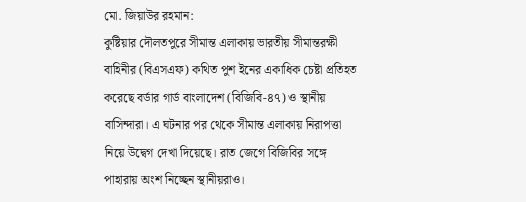মো. জিয়াউর রহমান:
কুষ্টিয়ার দৌলতপুরে সীমান্ত এলাকায় ভারতীয় সীমান্তরক্ষী বাহিনীর (বিএসএফ) কথিত পুশ ইনের একাধিক চেষ্টা প্রতিহত করেছে বর্ডার গার্ড বাংলাদেশ (বিজিবি-৪৭) ও স্থানীয় বাসিন্দারা। এ ঘটনার পর থেকে সীমান্ত এলাকায় নিরাপত্তা নিয়ে উদ্বেগ দেখা দিয়েছে। রাত জেগে বিজিবির সঙ্গে পাহারায় অংশ নিচ্ছেন স্থানীয়রাও।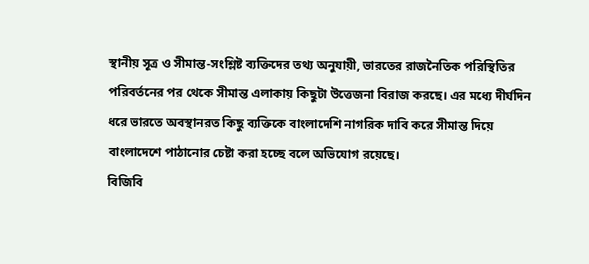স্থানীয় সূত্র ও সীমান্ত-সংশ্লিষ্ট ব্যক্তিদের তথ্য অনুযায়ী, ভারতের রাজনৈতিক পরিস্থিতির পরিবর্তনের পর থেকে সীমান্ত এলাকায় কিছুটা উত্তেজনা বিরাজ করছে। এর মধ্যে দীর্ঘদিন ধরে ভারতে অবস্থানরত কিছু ব্যক্তিকে বাংলাদেশি নাগরিক দাবি করে সীমান্ত দিয়ে বাংলাদেশে পাঠানোর চেষ্টা করা হচ্ছে বলে অভিযোগ রয়েছে।
বিজিবি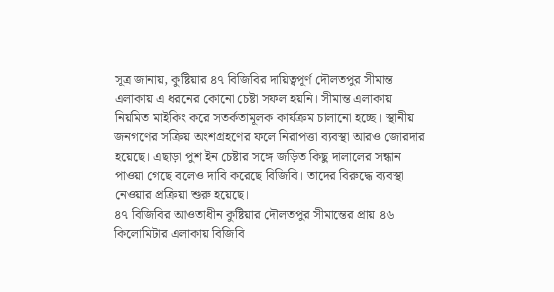সূত্র জানায়, কুষ্টিয়ার ৪৭ বিজিবির দায়িত্বপূর্ণ দৌলতপুর সীমান্ত এলাকায় এ ধরনের কোনো চেষ্টা সফল হয়নি। সীমান্ত এলাকায় নিয়মিত মাইকিং করে সতর্কতামূলক কার্যক্রম চালানো হচ্ছে। স্থানীয় জনগণের সক্রিয় অংশগ্রহণের ফলে নিরাপত্তা ব্যবস্থা আরও জোরদার হয়েছে। এছাড়া পুশ ইন চেষ্টার সঙ্গে জড়িত কিছু দালালের সন্ধান পাওয়া গেছে বলেও দাবি করেছে বিজিবি। তাদের বিরুদ্ধে ব্যবস্থা নেওয়ার প্রক্রিয়া শুরু হয়েছে।
৪৭ বিজিবির আওতাধীন কুষ্টিয়ার দৌলতপুর সীমান্তের প্রায় ৪৬ কিলোমিটার এলাকায় বিজিবি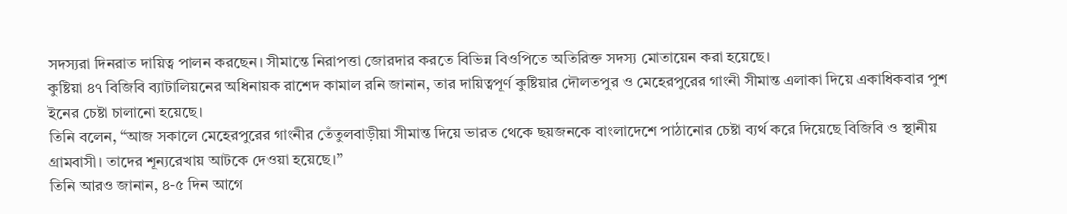সদস্যরা দিনরাত দায়িত্ব পালন করছেন। সীমান্তে নিরাপত্তা জোরদার করতে বিভিন্ন বিওপিতে অতিরিক্ত সদস্য মোতায়েন করা হয়েছে।
কুষ্টিয়া ৪৭ বিজিবি ব্যাটালিয়নের অধিনায়ক রাশেদ কামাল রনি জানান, তার দায়িত্বপূর্ণ কুষ্টিয়ার দৌলতপুর ও মেহেরপুরের গাংনী সীমান্ত এলাকা দিয়ে একাধিকবার পুশ ইনের চেষ্টা চালানো হয়েছে।
তিনি বলেন, “আজ সকালে মেহেরপুরের গাংনীর তেঁতুলবাড়ীয়া সীমান্ত দিয়ে ভারত থেকে ছয়জনকে বাংলাদেশে পাঠানোর চেষ্টা ব্যর্থ করে দিয়েছে বিজিবি ও স্থানীয় গ্রামবাসী। তাদের শূন্যরেখায় আটকে দেওয়া হয়েছে।”
তিনি আরও জানান, ৪-৫ দিন আগে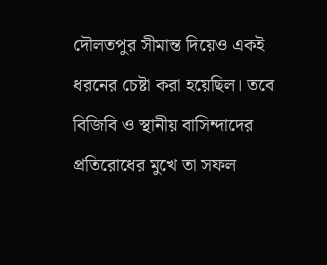দৌলতপুর সীমান্ত দিয়েও একই ধরনের চেষ্টা করা হয়েছিল। তবে বিজিবি ও স্থানীয় বাসিন্দাদের প্রতিরোধের মুখে তা সফল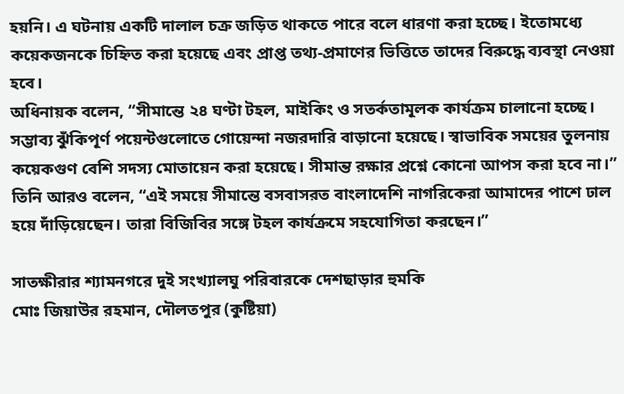হয়নি। এ ঘটনায় একটি দালাল চক্র জড়িত থাকতে পারে বলে ধারণা করা হচ্ছে। ইতোমধ্যে কয়েকজনকে চিহ্নিত করা হয়েছে এবং প্রাপ্ত তথ্য-প্রমাণের ভিত্তিতে তাদের বিরুদ্ধে ব্যবস্থা নেওয়া হবে।
অধিনায়ক বলেন, “সীমান্তে ২৪ ঘণ্টা টহল, মাইকিং ও সতর্কতামূলক কার্যক্রম চালানো হচ্ছে। সম্ভাব্য ঝুঁকিপূর্ণ পয়েন্টগুলোতে গোয়েন্দা নজরদারি বাড়ানো হয়েছে। স্বাভাবিক সময়ের তুলনায় কয়েকগুণ বেশি সদস্য মোতায়েন করা হয়েছে। সীমান্ত রক্ষার প্রশ্নে কোনো আপস করা হবে না।”
তিনি আরও বলেন, “এই সময়ে সীমান্তে বসবাসরত বাংলাদেশি নাগরিকেরা আমাদের পাশে ঢাল হয়ে দাঁড়িয়েছেন। তারা বিজিবির সঙ্গে টহল কার্যক্রমে সহযোগিতা করছেন।”

সাতক্ষীরার শ্যামনগরে দুই সংখ্যালঘু পরিবারকে দেশছাড়ার হুমকি
মোঃ জিয়াউর রহমান, দৌলতপুর (কুষ্টিয়া)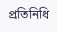প্রতিনিধি